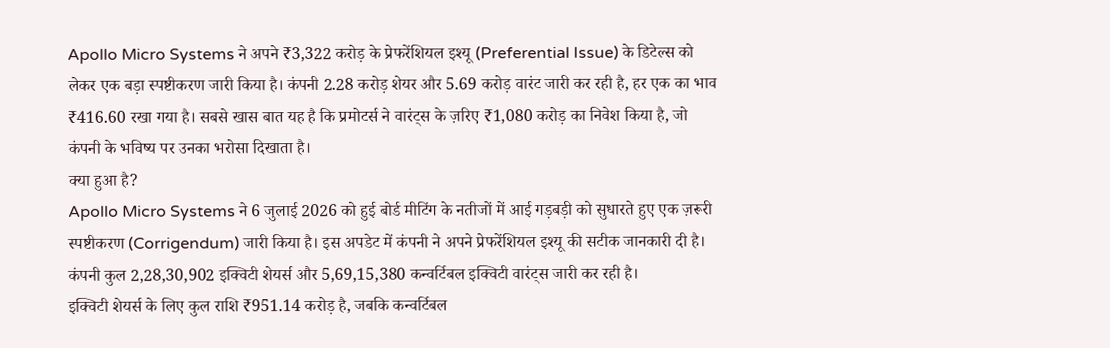Apollo Micro Systems ने अपने ₹3,322 करोड़ के प्रेफरेंशियल इश्यू (Preferential Issue) के डिटेल्स को लेकर एक बड़ा स्पष्टीकरण जारी किया है। कंपनी 2.28 करोड़ शेयर और 5.69 करोड़ वारंट जारी कर रही है, हर एक का भाव ₹416.60 रखा गया है। सबसे खास बात यह है कि प्रमोटर्स ने वारंट्स के ज़रिए ₹1,080 करोड़ का निवेश किया है, जो कंपनी के भविष्य पर उनका भरोसा दिखाता है।
क्या हुआ है?
Apollo Micro Systems ने 6 जुलाई 2026 को हुई बोर्ड मीटिंग के नतीजों में आई गड़बड़ी को सुधारते हुए एक ज़रूरी स्पष्टीकरण (Corrigendum) जारी किया है। इस अपडेट में कंपनी ने अपने प्रेफरेंशियल इश्यू की सटीक जानकारी दी है। कंपनी कुल 2,28,30,902 इक्विटी शेयर्स और 5,69,15,380 कन्वर्टिबल इक्विटी वारंट्स जारी कर रही है।
इक्विटी शेयर्स के लिए कुल राशि ₹951.14 करोड़ है, जबकि कन्वर्टिबल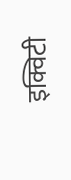इक्विटी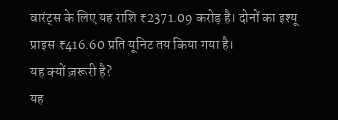वारंट्स के लिए यह राशि ₹2371.09 करोड़ है। दोनों का इश्यू प्राइस ₹416.60 प्रति यूनिट तय किया गया है।
यह क्यों ज़रूरी है?
यह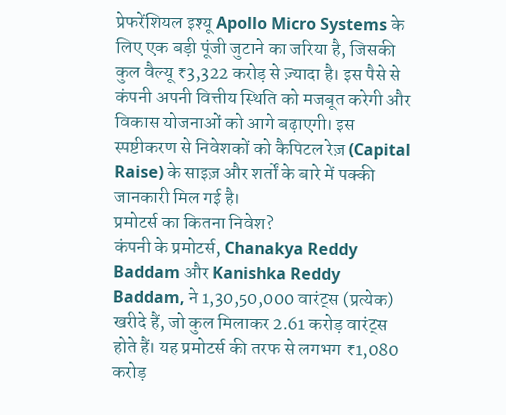प्रेफरेंशियल इश्यू Apollo Micro Systems के लिए एक बड़ी पूंजी जुटाने का जरिया है, जिसकी कुल वैल्यू ₹3,322 करोड़ से ज़्यादा है। इस पैसे से कंपनी अपनी वित्तीय स्थिति को मजबूत करेगी और विकास योजनाओं को आगे बढ़ाएगी। इस स्पष्टीकरण से निवेशकों को कैपिटल रेज़ (Capital Raise) के साइज़ और शर्तों के बारे में पक्की जानकारी मिल गई है।
प्रमोटर्स का कितना निवेश?
कंपनी के प्रमोटर्स, Chanakya Reddy Baddam और Kanishka Reddy Baddam, ने 1,30,50,000 वारंट्स (प्रत्येक) खरीदे हैं, जो कुल मिलाकर 2.61 करोड़ वारंट्स होते हैं। यह प्रमोटर्स की तरफ से लगभग ₹1,080 करोड़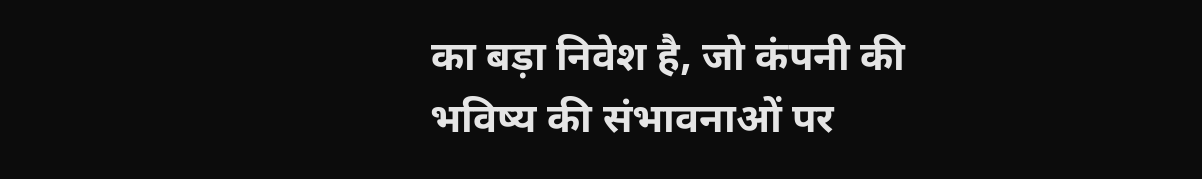का बड़ा निवेश है, जो कंपनी की भविष्य की संभावनाओं पर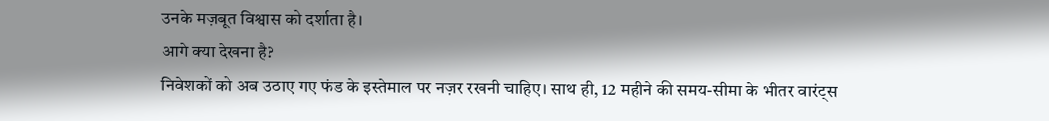उनके मज़बूत विश्वास को दर्शाता है।
आगे क्या देखना है?
निवेशकों को अब उठाए गए फंड के इस्तेमाल पर नज़र रखनी चाहिए। साथ ही, 12 महीने की समय-सीमा के भीतर वारंट्स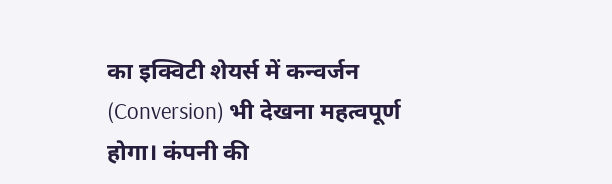का इक्विटी शेयर्स में कन्वर्जन (Conversion) भी देखना महत्वपूर्ण होगा। कंपनी की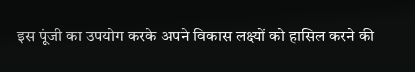इस पूंजी का उपयोग करके अपने विकास लक्ष्यों को हासिल करने की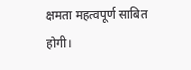क्षमता महत्वपूर्ण साबित होगी।